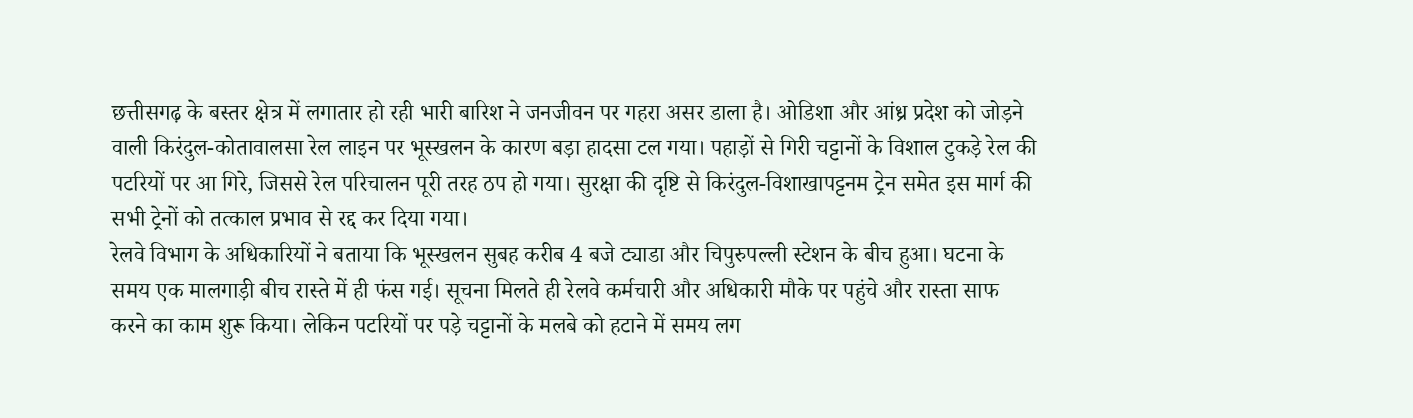छत्तीसगढ़ के बस्तर क्षेत्र में लगातार हो रही भारी बारिश ने जनजीवन पर गहरा असर डाला है। ओडिशा और आंध्र प्रदेश को जोड़ने वाली किरंदुल-कोतावालसा रेल लाइन पर भूस्खलन के कारण बड़ा हादसा टल गया। पहाड़ों से गिरी चट्टानों के विशाल टुकड़े रेल की पटरियों पर आ गिरे, जिससे रेल परिचालन पूरी तरह ठप हो गया। सुरक्षा की दृष्टि से किरंदुल-विशाखापट्टनम ट्रेन समेत इस मार्ग की सभी ट्रेनों को तत्काल प्रभाव से रद्द कर दिया गया।
रेलवे विभाग के अधिकारियों ने बताया कि भूस्खलन सुबह करीब 4 बजे ट्याडा और चिपुरुपल्ली स्टेशन के बीच हुआ। घटना के समय एक मालगाड़ी बीच रास्ते में ही फंस गई। सूचना मिलते ही रेलवे कर्मचारी और अधिकारी मौके पर पहुंचे और रास्ता साफ करने का काम शुरू किया। लेकिन पटरियों पर पड़े चट्टानों के मलबे को हटाने में समय लग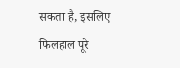सकता है, इसलिए फिलहाल पूरे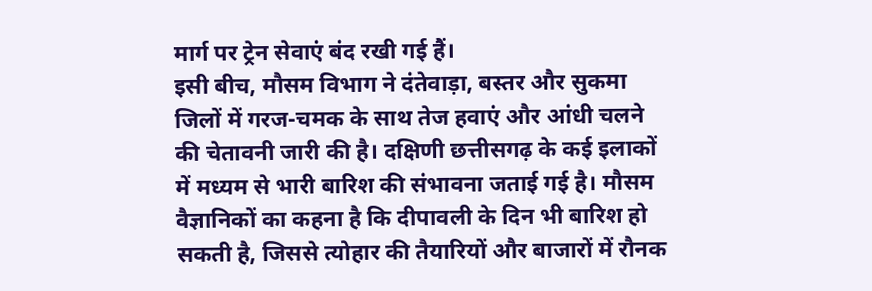मार्ग पर ट्रेन सेवाएं बंद रखी गई हैं।
इसी बीच, मौसम विभाग ने दंतेवाड़ा, बस्तर और सुकमा जिलों में गरज-चमक के साथ तेज हवाएं और आंधी चलने की चेतावनी जारी की है। दक्षिणी छत्तीसगढ़ के कई इलाकों में मध्यम से भारी बारिश की संभावना जताई गई है। मौसम वैज्ञानिकों का कहना है कि दीपावली के दिन भी बारिश हो सकती है, जिससे त्योहार की तैयारियों और बाजारों में रौनक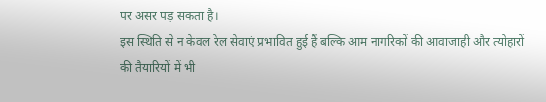पर असर पड़ सकता है।
इस स्थिति से न केवल रेल सेवाएं प्रभावित हुई हैं बल्कि आम नागरिकों की आवाजाही और त्योहारों की तैयारियों में भी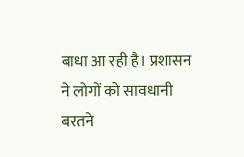बाधा आ रही है। प्रशासन ने लोगों को सावधानी बरतने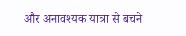और अनावश्यक यात्रा से बचने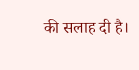की सलाह दी है।